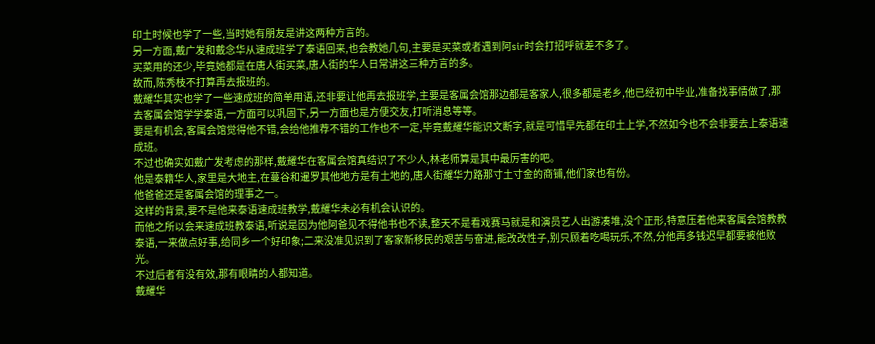印土时候也学了一些,当时她有朋友是讲这两种方言的。
另一方面,戴广发和戴念华从速成班学了泰语回来,也会教她几句,主要是买菜或者遇到阿sir时会打招呼就差不多了。
买菜用的还少,毕竟她都是在唐人街买菜,唐人街的华人日常讲这三种方言的多。
故而,陈秀枝不打算再去报班的。
戴耀华其实也学了一些速成班的简单用语,还非要让他再去报班学,主要是客属会馆那边都是客家人,很多都是老乡,他已经初中毕业,准备找事情做了,那去客属会馆学学泰语,一方面可以巩固下,另一方面也是方便交友,打听消息等等。
要是有机会,客属会馆觉得他不错,会给他推荐不错的工作也不一定,毕竟戴耀华能识文断字,就是可惜早先都在印土上学,不然如今也不会非要去上泰语速成班。
不过也确实如戴广发考虑的那样,戴耀华在客属会馆真结识了不少人,林老师算是其中最厉害的吧。
他是泰籍华人,家里是大地主,在蔓谷和暹罗其他地方是有土地的,唐人街耀华力路那寸土寸金的商铺,他们家也有份。
他爸爸还是客属会馆的理事之一。
这样的背景,要不是他来泰语速成班教学,戴耀华未必有机会认识的。
而他之所以会来速成班教泰语,听说是因为他阿爸见不得他书也不读,整天不是看戏赛马就是和演员艺人出游凑堆,没个正形,特意压着他来客属会馆教教泰语,一来做点好事,给同乡一个好印象;二来没准见识到了客家新移民的艰苦与奋进,能改改性子,别只顾着吃喝玩乐,不然,分他再多钱迟早都要被他败光。
不过后者有没有效,那有眼睛的人都知道。
戴耀华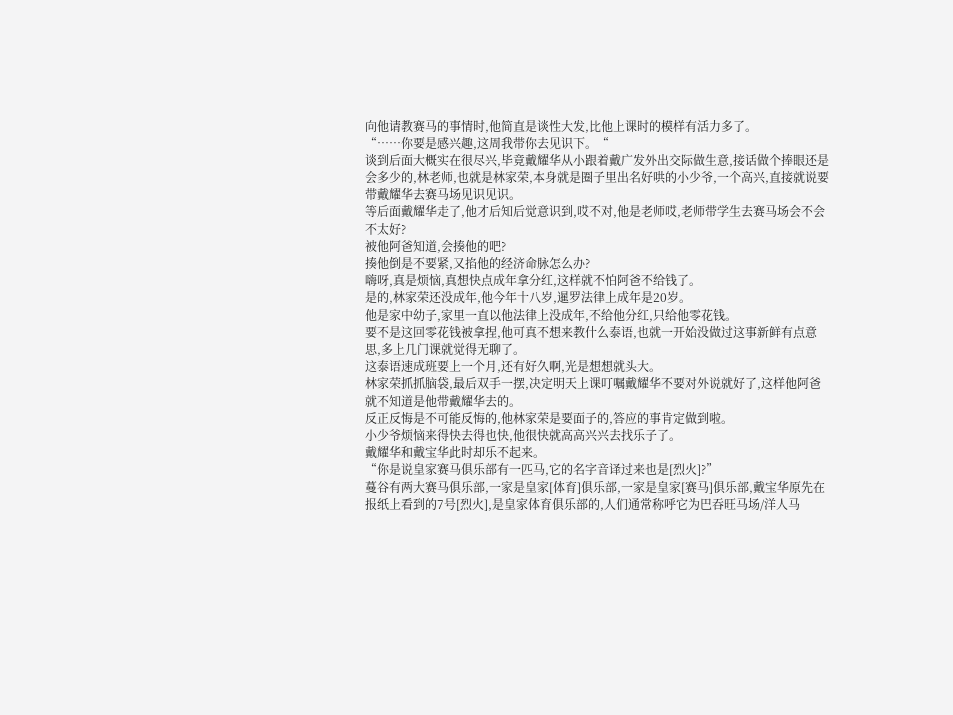向他请教赛马的事情时,他简直是谈性大发,比他上课时的模样有活力多了。
“……你要是感兴趣,这周我带你去见识下。“
谈到后面大概实在很尽兴,毕竟戴耀华从小跟着戴广发外出交际做生意,接话做个捧眼还是会多少的,林老师,也就是林家荣,本身就是圈子里出名好哄的小少爷,一个高兴,直接就说要带戴耀华去赛马场见识见识。
等后面戴耀华走了,他才后知后觉意识到,哎不对,他是老师哎,老师带学生去赛马场会不会不太好?
被他阿爸知道,会揍他的吧?
揍他倒是不要紧,又掐他的经济命脉怎么办?
嗨呀,真是烦恼,真想快点成年拿分红,这样就不怕阿爸不给钱了。
是的,林家荣还没成年,他今年十八岁,暹罗法律上成年是20岁。
他是家中幼子,家里一直以他法律上没成年,不给他分红,只给他零花钱。
要不是这回零花钱被拿捏,他可真不想来教什么泰语,也就一开始没做过这事新鲜有点意思,多上几门课就觉得无聊了。
这泰语速成班要上一个月,还有好久啊,光是想想就头大。
林家荣抓抓脑袋,最后双手一摆,决定明天上课叮嘱戴耀华不要对外说就好了,这样他阿爸就不知道是他带戴耀华去的。
反正反悔是不可能反悔的,他林家荣是要面子的,答应的事肯定做到啦。
小少爷烦恼来得快去得也快,他很快就高高兴兴去找乐子了。
戴耀华和戴宝华此时却乐不起来。
“你是说皇家赛马俱乐部有一匹马,它的名字音译过来也是[烈火]?”
蔓谷有两大赛马俱乐部,一家是皇家[体育]俱乐部,一家是皇家[赛马]俱乐部,戴宝华原先在报纸上看到的7号[烈火],是皇家体育俱乐部的,人们通常称呼它为巴吞旺马场/洋人马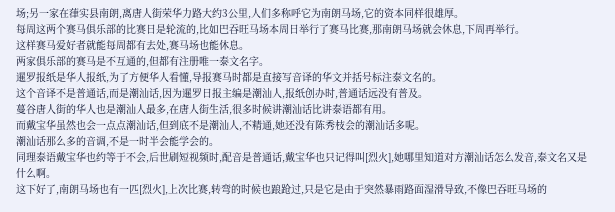场;另一家在葎实县南朗,离唐人街荣华力路大约3公里,人们多称呼它为南朗马场,它的资本同样很雄厚。
每周这两个赛马俱乐部的比赛日是轮流的,比如巴吞旺马场本周日举行了赛马比赛,那南朗马场就会休息,下周再举行。
这样赛马爱好者就能每周都有去处,赛马场也能休息。
两家俱乐部的赛马是不互通的,但都有注册唯一泰文名字。
暹罗报纸是华人报纸,为了方便华人看懂,导报赛马时都是直接写音译的华文并括号标注泰文名的。
这个音译不是普通话,而是潮汕话,因为暹罗日报主编是潮汕人,报纸创办时,普通话远没有普及。
蔓谷唐人街的华人也是潮汕人最多,在唐人街生活,很多时候讲潮汕话比讲泰语都有用。
而戴宝华虽然也会一点点潮汕话,但到底不是潮汕人,不精通,她还没有陈秀枝会的潮汕话多呢。
潮汕话那么多的音调,不是一时半会能学会的。
同理泰语戴宝华也约等于不会,后世刷短视频时,配音是普通话,戴宝华也只记得叫[烈火],她哪里知道对方潮汕话怎么发音,泰文名又是什么啊。
这下好了,南朗马场也有一匹[烈火],上次比赛,转弯的时候也踉跄过,只是它是由于突然暴雨路面湿滑导致,不像巴吞旺马场的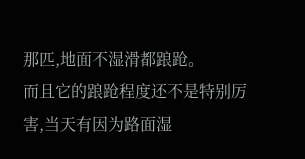那匹,地面不湿滑都踉跄。
而且它的踉跄程度还不是特别厉害,当天有因为路面湿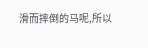滑而摔倒的马呢,所以